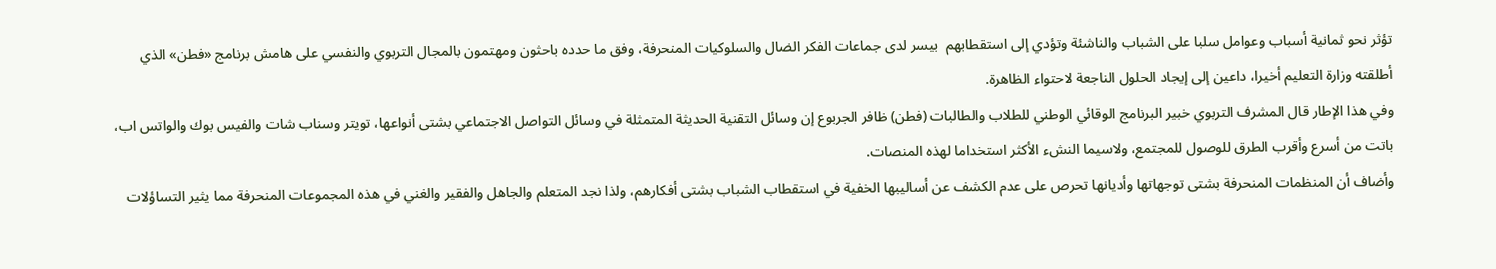تؤثر نحو ثمانية أسباب وعوامل سلبا على الشباب والناشئة وتؤدي إلى استقطابهم  بيسر لدى جماعات الفكر الضال والسلوكيات المنحرفة، وفق ما حدده باحثون ومهتمون بالمجال التربوي والنفسي على هامش برنامج «فطن» الذي أطلقته وزارة التعليم أخيرا، داعين إلى إيجاد الحلول الناجعة لاحتواء الظاهرة.
وفي هذا الإطار قال المشرف التربوي خبير البرنامج الوقائي الوطني للطلاب والطالبات (فطن) ظافر الجربوع إن وسائل التقنية الحديثة المتمثلة في وسائل التواصل الاجتماعي بشتى أنواعها، تويتر وسناب شات والفيس بوك والواتس اب، باتت من أسرع وأقرب الطرق للوصول للمجتمع، ولاسيما النشء الأكثر استخداما لهذه المنصات.
وأضاف أن المنظمات المنحرفة بشتى توجهاتها وأديانها تحرص على عدم الكشف عن أساليبها الخفية في استقطاب الشباب بشتى أفكارهم، ولذا نجد المتعلم والجاهل والفقير والغني في هذه المجموعات المنحرفة مما يثير التساؤلات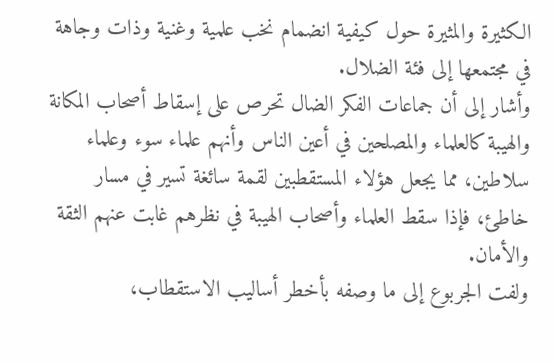الكثيرة والمثيرة حول كيفية انضمام نخب علمية وغنية وذات وجاهة في مجتمعها إلى فئة الضلال.
وأشار إلى أن جماعات الفكر الضال تحرص على إسقاط أصحاب المكانة والهيبة كالعلماء والمصلحين في أعين الناس وأنهم علماء سوء وعلماء سلاطين، مما يجعل هؤلاء المستقطبين لقمة سائغة تسير في مسار خاطئ، فإذا سقط العلماء وأصحاب الهيبة في نظرهم غابت عنهم الثقة والأمان.
ولفت الجربوع إلى ما وصفه بأخطر أساليب الاستقطاب،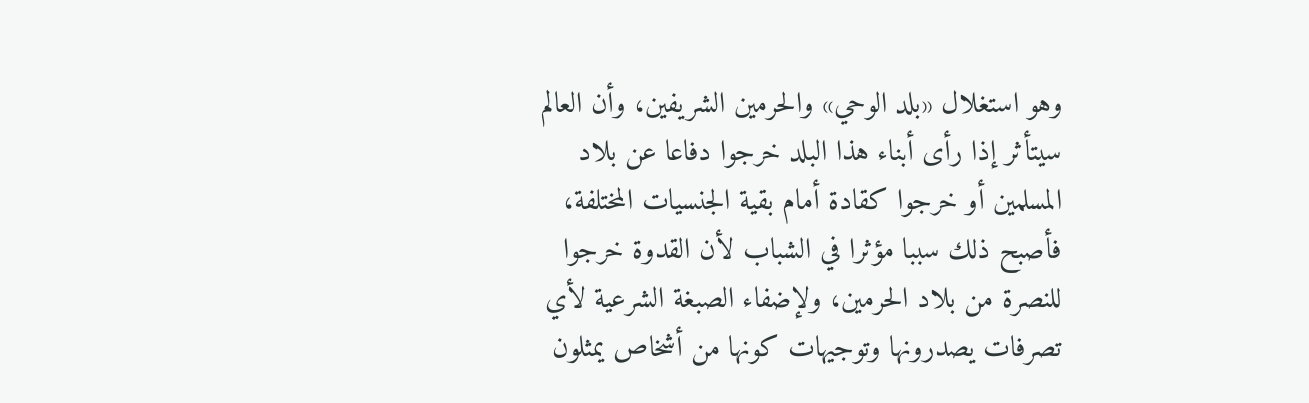وهو استغلال «بلد الوحي» والحرمين الشريفين، وأن العالم سيتأثر إذا رأى أبناء هذا البلد خرجوا دفاعا عن بلاد المسلمين أو خرجوا كقادة أمام بقية الجنسيات المختلفة، فأصبح ذلك سببا مؤثرا في الشباب لأن القدوة خرجوا للنصرة من بلاد الحرمين، ولإضفاء الصبغة الشرعية لأي تصرفات يصدرونها وتوجيهات كونها من أشخاص يمثلون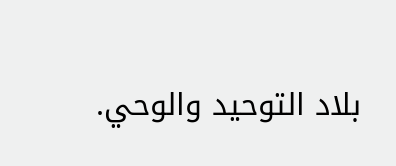بلاد التوحيد والوحي.